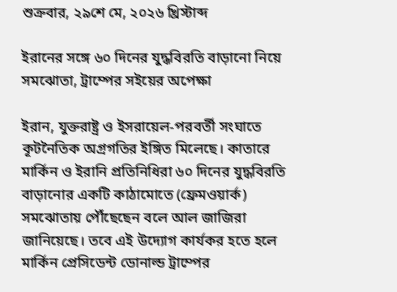শুক্রবার, ২৯শে মে, ২০২৬ খ্রিস্টাব্দ

ইরানের সঙ্গে ৬০ দিনের যুদ্ধবিরতি বাড়ানো নিয়ে সমঝোতা, ট্রাম্পের সইয়ের অপেক্ষা

ইরান, যুক্তরাষ্ট্র ও ইসরায়েল-পরবর্তী সংঘাতে কূটনৈতিক অগ্রগতির ইঙ্গিত মিলেছে। কাতারে মার্কিন ও ইরানি প্রতিনিধিরা ৬০ দিনের যুদ্ধবিরতি বাড়ানোর একটি কাঠামোতে (ফ্রেমওয়ার্ক) সমঝোতায় পৌঁছেছেন বলে আল জাজিরা জানিয়েছে। তবে এই উদ্যোগ কার্যকর হতে হলে মার্কিন প্রেসিডেন্ট ডোনাল্ড ট্রাম্পের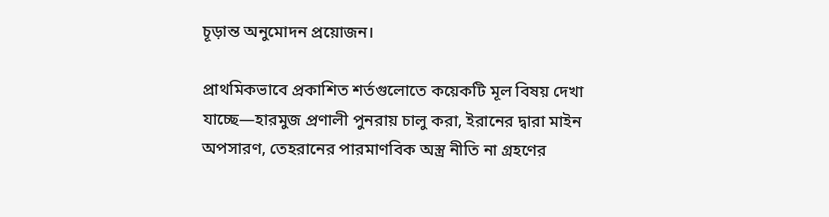চূড়ান্ত অনুমোদন প্রয়োজন।

প্রাথমিকভাবে প্রকাশিত শর্তগুলোতে কয়েকটি মূল বিষয় দেখা যাচ্ছে—হারমুজ প্রণালী পুনরায় চালু করা, ইরানের দ্বারা মাইন অপসারণ, তেহরানের পারমাণবিক অস্ত্র নীতি না গ্রহণের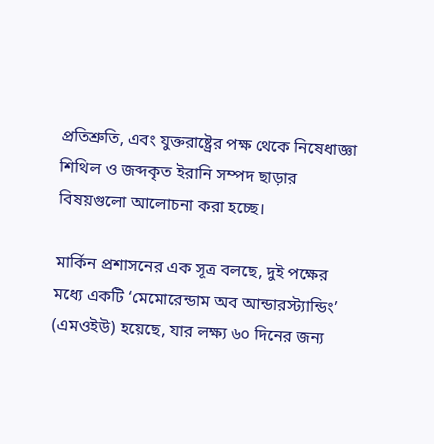প্রতিশ্রুতি, এবং যুক্তরাষ্ট্রের পক্ষ থেকে নিষেধাজ্ঞা শিথিল ও জব্দকৃত ইরানি সম্পদ ছাড়ার বিষয়গুলো আলোচনা করা হচ্ছে।

মার্কিন প্রশাসনের এক সূত্র বলছে, দুই পক্ষের মধ্যে একটি ‘মেমোরেন্ডাম অব আন্ডারস্ট্যান্ডিং’ (এমওইউ) হয়েছে, যার লক্ষ্য ৬০ দিনের জন্য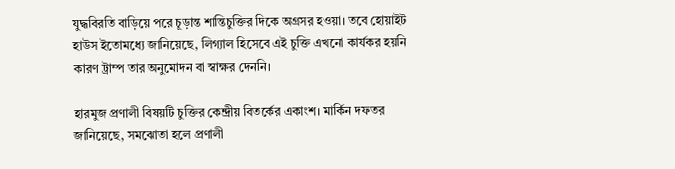যুদ্ধবিরতি বাড়িয়ে পরে চূড়ান্ত শান্তিচুক্তির দিকে অগ্রসর হওয়া। তবে হোয়াইট হাউস ইতোমধ্যে জানিয়েছে, লিগ্যাল হিসেবে এই চুক্তি এখনো কার্যকর হয়নি কারণ ট্রাম্প তার অনুমোদন বা স্বাক্ষর দেননি।

হারমুজ প্রণালী বিষয়টি চুক্তির কেন্দ্রীয় বিতর্কের একাংশ। মার্কিন দফতর জানিয়েছে, সমঝোতা হলে প্রণালী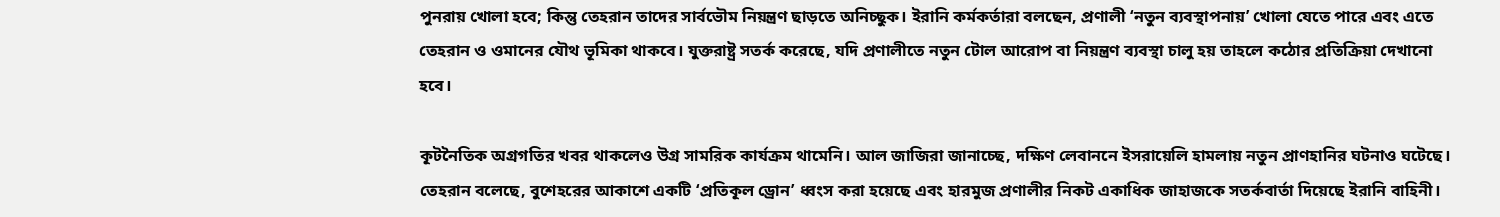পুনরায় খোলা হবে; কিন্তু তেহরান তাদের সার্বভৌম নিয়ন্ত্রণ ছাড়তে অনিচ্ছুক। ইরানি কর্মকর্তারা বলছেন, প্রণালী ‘নতুন ব্যবস্থাপনায়’ খোলা যেতে পারে এবং এতে তেহরান ও ওমানের যৌথ ভূমিকা থাকবে। যুক্তরাষ্ট্র সতর্ক করেছে, যদি প্রণালীতে নতুন টোল আরোপ বা নিয়ন্ত্রণ ব্যবস্থা চালু হয় তাহলে কঠোর প্রতিক্রিয়া দেখানো হবে।

কূটনৈতিক অগ্রগতির খবর থাকলেও উগ্র সামরিক কার্যক্রম থামেনি। আল জাজিরা জানাচ্ছে, দক্ষিণ লেবাননে ইসরায়েলি হামলায় নতুন প্রাণহানির ঘটনাও ঘটেছে। তেহরান বলেছে, বুশেহরের আকাশে একটি ‘প্রতিকূল ড্রোন’ ধ্বংস করা হয়েছে এবং হারমুজ প্রণালীর নিকট একাধিক জাহাজকে সতর্কবার্তা দিয়েছে ইরানি বাহিনী।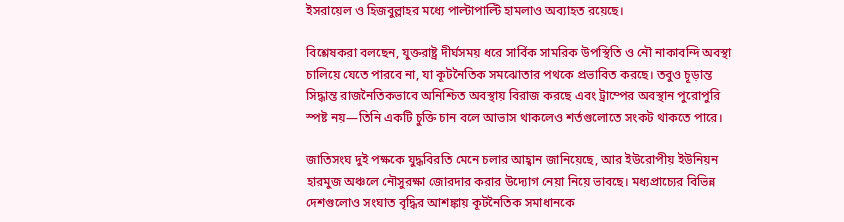ইসরায়েল ও হিজবুল্লাহর মধ্যে পাল্টাপাল্টি হামলাও অব্যাহত রয়েছে।

বিশ্লেষকরা বলছেন, যুক্তরাষ্ট্র দীর্ঘসময় ধরে সার্বিক সামরিক উপস্থিতি ও নৌ নাকাবন্দি অবস্থা চালিয়ে যেতে পারবে না, যা কূটনৈতিক সমঝোতার পথকে প্রভাবিত করছে। তবুও চূড়ান্ত সিদ্ধান্ত রাজনৈতিকভাবে অনিশ্চিত অবস্থায় বিরাজ করছে এবং ট্রাম্পের অবস্থান পুরোপুরি স্পষ্ট নয়—তিনি একটি চুক্তি চান বলে আভাস থাকলেও শর্তগুলোতে সংকট থাকতে পারে।

জাতিসংঘ দুই পক্ষকে যুদ্ধবিরতি মেনে চলার আহ্বান জানিয়েছে, আর ইউরোপীয় ইউনিয়ন হারমুজ অঞ্চলে নৌসুরক্ষা জোরদার করার উদ্যোগ নেয়া নিয়ে ভাবছে। মধ্যপ্রাচ্যের বিভিন্ন দেশগুলোও সংঘাত বৃদ্ধির আশঙ্কায় কূটনৈতিক সমাধানকে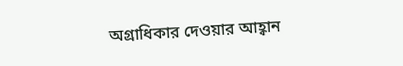অগ্রাধিকার দেওয়ার আহ্বান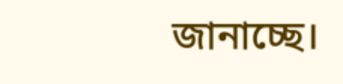জানাচ্ছে।